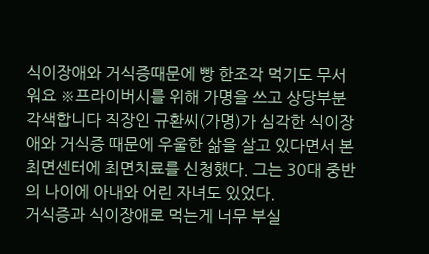식이장애와 거식증때문에 빵 한조각 먹기도 무서워요 ※프라이버시를 위해 가명을 쓰고 상당부분 각색합니다 직장인 규환씨(가명)가 심각한 식이장애와 거식증 때문에 우울한 삶을 살고 있다면서 본 최면센터에 최면치료를 신청했다. 그는 30대 중반의 나이에 아내와 어린 자녀도 있었다.
거식증과 식이장애로 먹는게 너무 부실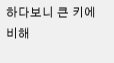하다보니 큰 키에 비해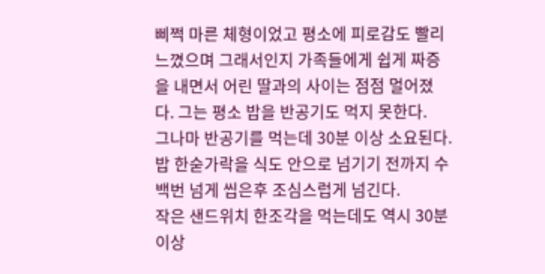삐쩍 마른 체형이었고 평소에 피로감도 빨리 느꼈으며 그래서인지 가족들에게 쉽게 짜증을 내면서 어린 딸과의 사이는 점점 멀어졌다. 그는 평소 밥을 반공기도 먹지 못한다.
그나마 반공기를 먹는데 30분 이상 소요된다. 밥 한숟가락을 식도 안으로 넘기기 전까지 수백번 넘게 씹은후 조심스럽게 넘긴다.
작은 샌드위치 한조각을 먹는데도 역시 30분 이상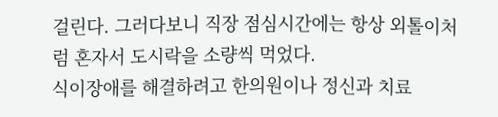걸린다. 그러다보니 직장 점심시간에는 항상 외톨이처럼 혼자서 도시락을 소량씩 먹었다.
식이장애를 해결하려고 한의원이나 정신과 치료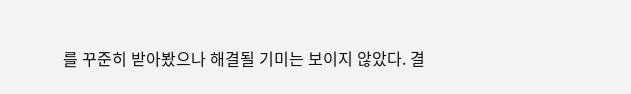를 꾸준히 받아봤으나 해결될 기미는 보이지 않았다. 결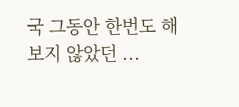국 그동안 한번도 해보지 않았던 ...